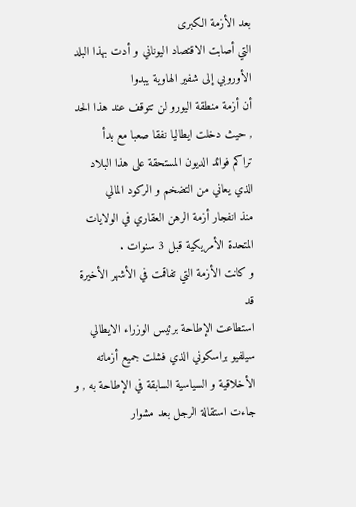بعد الأزمة الكبرى
التي أصابت الاقتصاد اليوناني و أدت بهذا البلد الأوروبي إلى شفير الهاوية يبدوا
أن أزمة منطقة اليورو لن تتوقف عند هذا الحد , حيث دخلت ايطاليا نفقا صعبا مع بدأ
تراكم فوائد الديون المستحقة على هذا البلاد الذي يعاني من التضخم و الركود المالي
منذ انفجار أزمة الرهن العقاري في الولايات المتحدة الأمريكية قبل 3 سنوات .
و كانت الأزمة التي تفاقمت في الأشهر الأخيرة قد
استطاعت الإطاحة برئيس الوزراء الايطالي سيلفيو براسكوني الذي فشلت جميع أزماته
الأخلاقية و السياسية السابقة في الإطاحة به , و جاءت استقالة الرجل بعد مشوار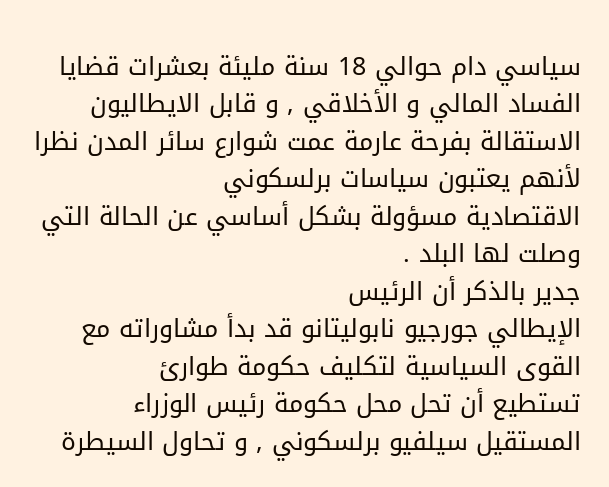سياسي دام حوالي 18 سنة مليئة بعشرات قضايا الفساد المالي و الأخلاقي , و قابل الايطاليون
الاستقالة بفرحة عارمة عمت شوارع سائر المدن نظرا لأنهم يعتبون سياسات برلسكوني
الاقتصادية مسؤولة بشكل أساسي عن الحالة التي وصلت لها البلد .
جدير بالذكر أن الرئيس
الإيطالي جورجيو نابوليتانو قد بدأ مشاوراته مع القوى السياسية لتكليف حكومة طوارئ
تستطيع أن تحل محل حكومة رئيس الوزراء المستقيل سيلفيو برلسكوني , و تحاول السيطرة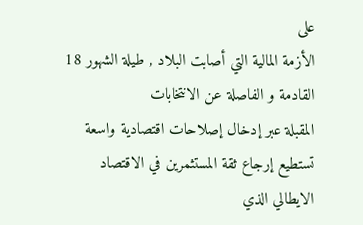على
الأزمة المالية التي أصابت البلاد , طيلة الشهور 18 القادمة و الفاصلة عن الانتخابات
المقبلة عبر إدخال إصلاحات اقتصادية واسعة تستطيع إرجاع ثقة المستثمرين في الاقتصاد
الايطالي الذي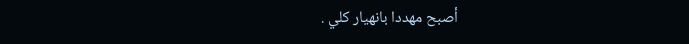أصبح مهددا بانهيار كلي .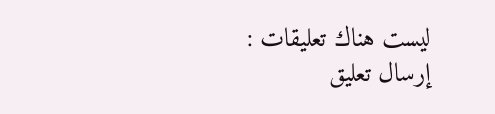ليست هناك تعليقات :
إرسال تعليق